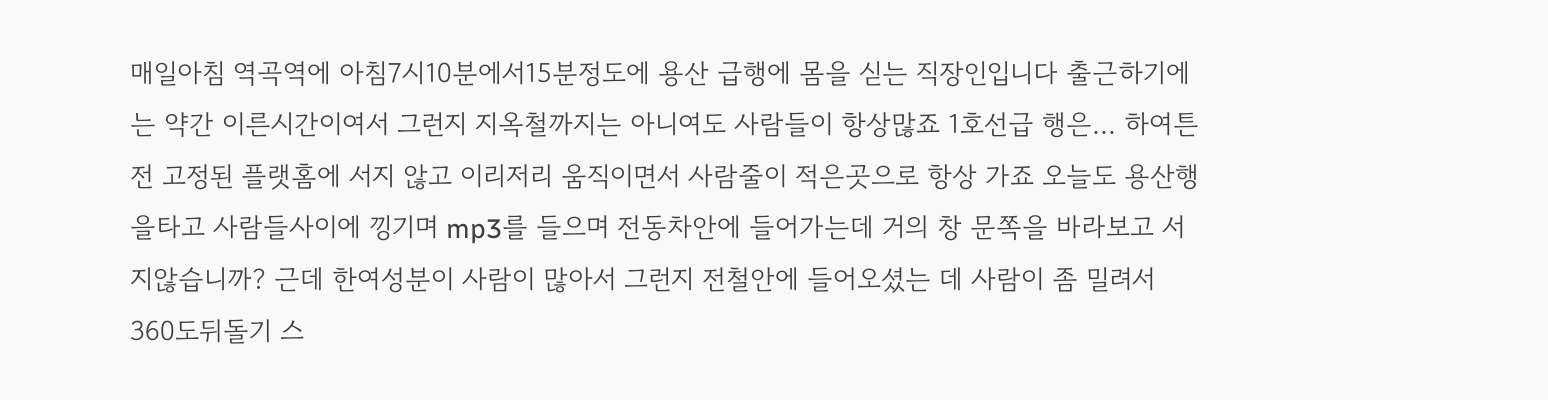매일아침 역곡역에 아침7시10분에서15분정도에 용산 급행에 몸을 싣는 직장인입니다 출근하기에는 약간 이른시간이여서 그런지 지옥철까지는 아니여도 사람들이 항상많죠 1호선급 행은... 하여튼 전 고정된 플랫홈에 서지 않고 이리저리 움직이면서 사람줄이 적은곳으로 항상 가죠 오늘도 용산행을타고 사람들사이에 낑기며 mp3를 들으며 전동차안에 들어가는데 거의 창 문쪽을 바라보고 서지않습니까? 근데 한여성분이 사람이 많아서 그런지 전철안에 들어오셨는 데 사람이 좀 밀려서 360도뒤돌기 스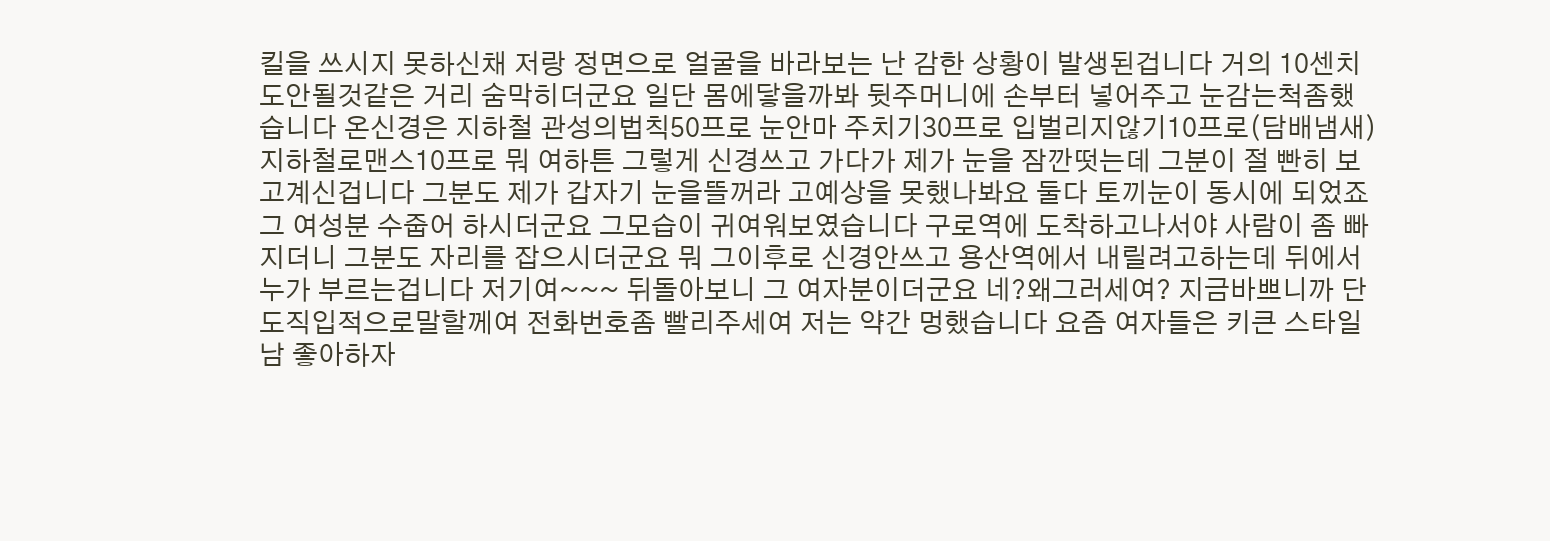킬을 쓰시지 못하신채 저랑 정면으로 얼굴을 바라보는 난 감한 상황이 발생된겁니다 거의 10센치도안될것같은 거리 숨막히더군요 일단 몸에닿을까봐 뒷주머니에 손부터 넣어주고 눈감는척좀했습니다 온신경은 지하철 관성의법칙50프로 눈안마 주치기30프로 입벌리지않기10프로(담배냄새) 지하철로맨스10프로 뭐 여하튼 그렇게 신경쓰고 가다가 제가 눈을 잠깐떳는데 그분이 절 빤히 보고계신겁니다 그분도 제가 갑자기 눈을뜰꺼라 고예상을 못했나봐요 둘다 토끼눈이 동시에 되었죠 그 여성분 수줍어 하시더군요 그모습이 귀여워보였습니다 구로역에 도착하고나서야 사람이 좀 빠지더니 그분도 자리를 잡으시더군요 뭐 그이후로 신경안쓰고 용산역에서 내릴려고하는데 뒤에서 누가 부르는겁니다 저기여~~~ 뒤돌아보니 그 여자분이더군요 네?왜그러세여? 지금바쁘니까 단도직입적으로말할께여 전화번호좀 빨리주세여 저는 약간 멍했습니다 요즘 여자들은 키큰 스타일남 좋아하자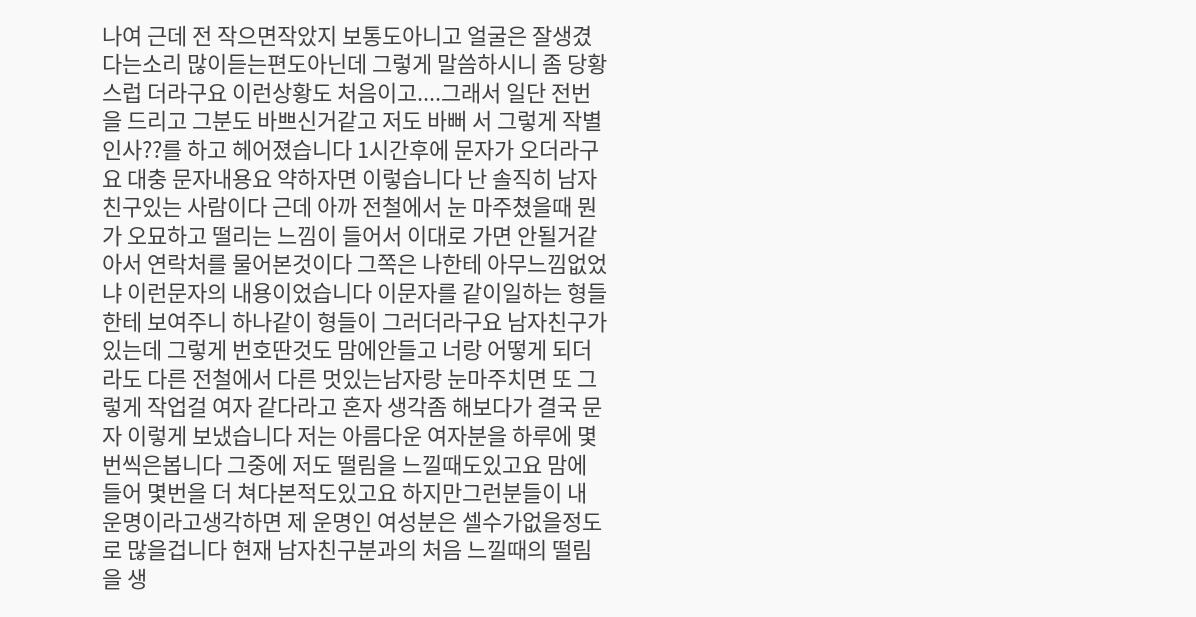나여 근데 전 작으면작았지 보통도아니고 얼굴은 잘생겼다는소리 많이듣는편도아닌데 그렇게 말씀하시니 좀 당황스럽 더라구요 이런상황도 처음이고....그래서 일단 전번을 드리고 그분도 바쁘신거같고 저도 바뻐 서 그렇게 작별인사??를 하고 헤어졌습니다 1시간후에 문자가 오더라구요 대충 문자내용요 약하자면 이렇습니다 난 솔직히 남자친구있는 사람이다 근데 아까 전철에서 눈 마주쳤을때 뭔가 오묘하고 떨리는 느낌이 들어서 이대로 가면 안될거같아서 연락처를 물어본것이다 그쪽은 나한테 아무느낌없었냐 이런문자의 내용이었습니다 이문자를 같이일하는 형들한테 보여주니 하나같이 형들이 그러더라구요 남자친구가있는데 그렇게 번호딴것도 맘에안들고 너랑 어떻게 되더라도 다른 전철에서 다른 멋있는남자랑 눈마주치면 또 그렇게 작업걸 여자 같다라고 혼자 생각좀 해보다가 결국 문자 이렇게 보냈습니다 저는 아름다운 여자분을 하루에 몇번씩은봅니다 그중에 저도 떨림을 느낄때도있고요 맘에 들어 몇번을 더 쳐다본적도있고요 하지만그런분들이 내 운명이라고생각하면 제 운명인 여성분은 셀수가없을정도로 많을겁니다 현재 남자친구분과의 처음 느낄때의 떨림을 생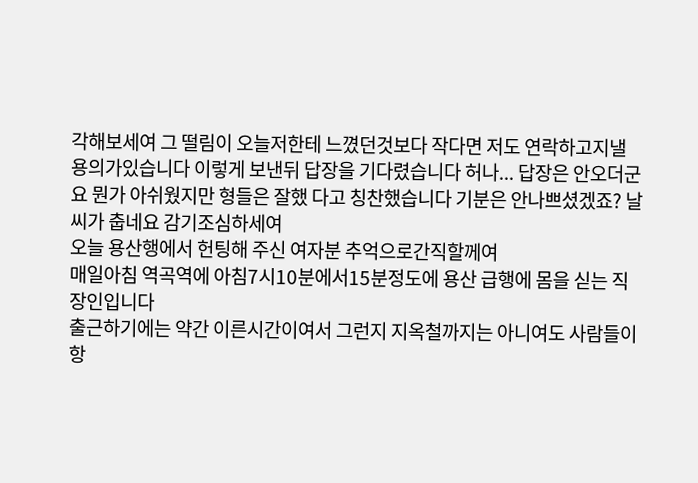각해보세여 그 떨림이 오늘저한테 느꼈던것보다 작다면 저도 연락하고지낼 용의가있습니다 이렇게 보낸뒤 답장을 기다렸습니다 허나... 답장은 안오더군요 뭔가 아쉬웠지만 형들은 잘했 다고 칭찬했습니다 기분은 안나쁘셨겠죠? 날씨가 춥네요 감기조심하세여
오늘 용산행에서 헌팅해 주신 여자분 추억으로간직할께여
매일아침 역곡역에 아침7시10분에서15분정도에 용산 급행에 몸을 싣는 직장인입니다
출근하기에는 약간 이른시간이여서 그런지 지옥철까지는 아니여도 사람들이 항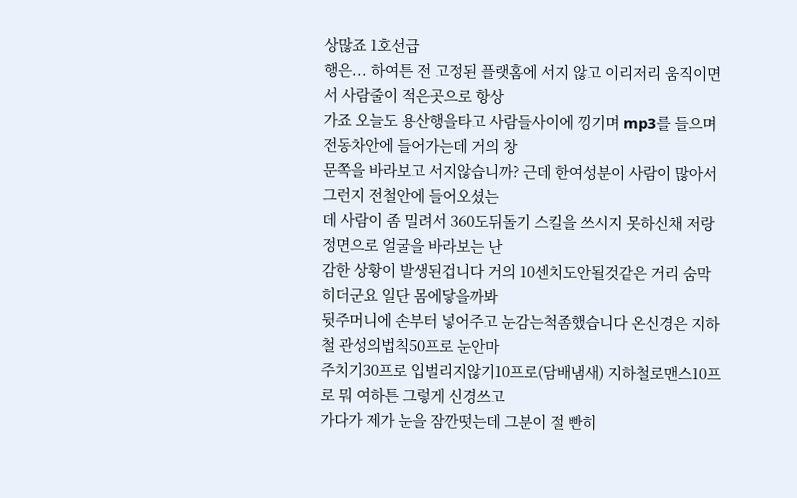상많죠 1호선급
행은... 하여튼 전 고정된 플랫홈에 서지 않고 이리저리 움직이면서 사람줄이 적은곳으로 항상
가죠 오늘도 용산행을타고 사람들사이에 낑기며 mp3를 들으며 전동차안에 들어가는데 거의 창
문쪽을 바라보고 서지않습니까? 근데 한여성분이 사람이 많아서 그런지 전철안에 들어오셨는
데 사람이 좀 밀려서 360도뒤돌기 스킬을 쓰시지 못하신채 저랑 정면으로 얼굴을 바라보는 난
감한 상황이 발생된겁니다 거의 10센치도안될것같은 거리 숨막히더군요 일단 몸에닿을까봐
뒷주머니에 손부터 넣어주고 눈감는척좀했습니다 온신경은 지하철 관성의법칙50프로 눈안마
주치기30프로 입벌리지않기10프로(담배냄새) 지하철로맨스10프로 뭐 여하튼 그렇게 신경쓰고
가다가 제가 눈을 잠깐떳는데 그분이 절 빤히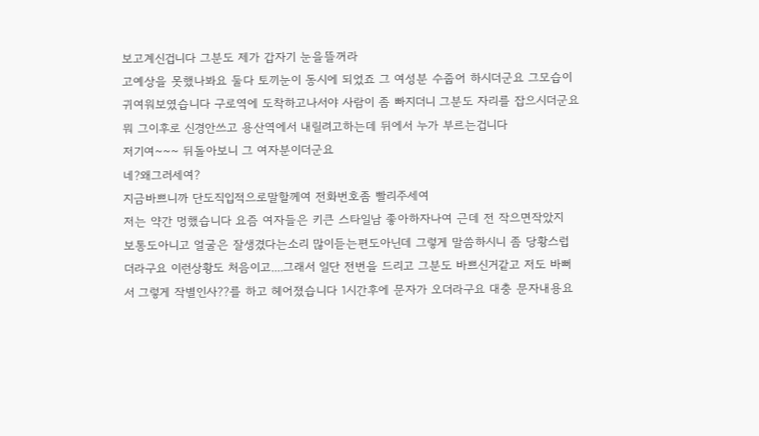보고계신겁니다 그분도 제가 갑자기 눈을뜰꺼라
고예상을 못했나봐요 둘다 토끼눈이 동시에 되었죠 그 여성분 수줍어 하시더군요 그모습이
귀여워보였습니다 구로역에 도착하고나서야 사람이 좀 빠지더니 그분도 자리를 잡으시더군요
뭐 그이후로 신경안쓰고 용산역에서 내릴려고하는데 뒤에서 누가 부르는겁니다
저기여~~~ 뒤돌아보니 그 여자분이더군요
네?왜그러세여?
지금바쁘니까 단도직입적으로말할께여 전화번호좀 빨리주세여
저는 약간 멍했습니다 요즘 여자들은 키큰 스타일남 좋아하자나여 근데 전 작으면작았지
보통도아니고 얼굴은 잘생겼다는소리 많이듣는편도아닌데 그렇게 말씀하시니 좀 당황스럽
더라구요 이런상황도 처음이고....그래서 일단 전번을 드리고 그분도 바쁘신거같고 저도 바뻐
서 그렇게 작별인사??를 하고 헤어졌습니다 1시간후에 문자가 오더라구요 대충 문자내용요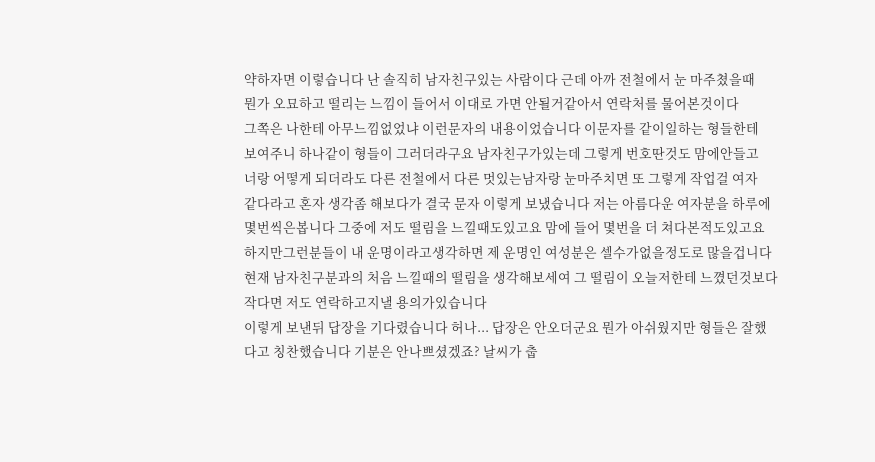약하자면 이렇습니다 난 솔직히 남자친구있는 사람이다 근데 아까 전철에서 눈 마주쳤을때
뭔가 오묘하고 떨리는 느낌이 들어서 이대로 가면 안될거같아서 연락처를 물어본것이다
그쪽은 나한테 아무느낌없었냐 이런문자의 내용이었습니다 이문자를 같이일하는 형들한테
보여주니 하나같이 형들이 그러더라구요 남자친구가있는데 그렇게 번호딴것도 맘에안들고
너랑 어떻게 되더라도 다른 전철에서 다른 멋있는남자랑 눈마주치면 또 그렇게 작업걸 여자
같다라고 혼자 생각좀 해보다가 결국 문자 이렇게 보냈습니다 저는 아름다운 여자분을 하루에
몇번씩은봅니다 그중에 저도 떨림을 느낄때도있고요 맘에 들어 몇번을 더 쳐다본적도있고요
하지만그런분들이 내 운명이라고생각하면 제 운명인 여성분은 셀수가없을정도로 많을겁니다
현재 남자친구분과의 처음 느낄때의 떨림을 생각해보세여 그 떨림이 오늘저한테 느꼈던것보다
작다면 저도 연락하고지낼 용의가있습니다
이렇게 보낸뒤 답장을 기다렸습니다 허나... 답장은 안오더군요 뭔가 아쉬웠지만 형들은 잘했
다고 칭찬했습니다 기분은 안나쁘셨겠죠? 날씨가 춥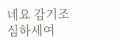네요 감기조심하세여